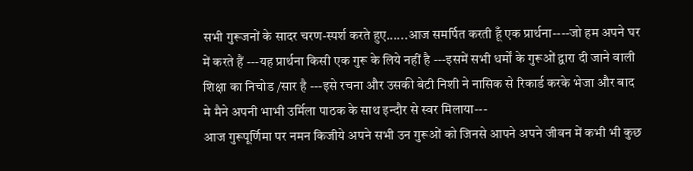सभी गुरूजनों के सादर चरण-स्पर्श करते हुए......आज समर्पित करती हूँ एक प्रार्थना----जो हम अपने घर में करते हैं ---यह प्रार्थना किसी एक गुरू के लिये नहीं है ---इसमें सभी धर्मों के गुरूओं द्वारा दी जाने वाली शिक्षा का निचोड /सार है ---इसे रचना और उसकी बेटी निशी ने नासिक से रिकार्ड करके भेजा और बाद मे मैने अपनी भाभी उर्मिला पाठक के साथ इन्दौर से स्वर मिलाया---
आज गुरूपूर्णिमा पर नमन किजीये अपने सभी उन गुरूओं को जिनसे आपने अपने जीवन में कभी भी कुछ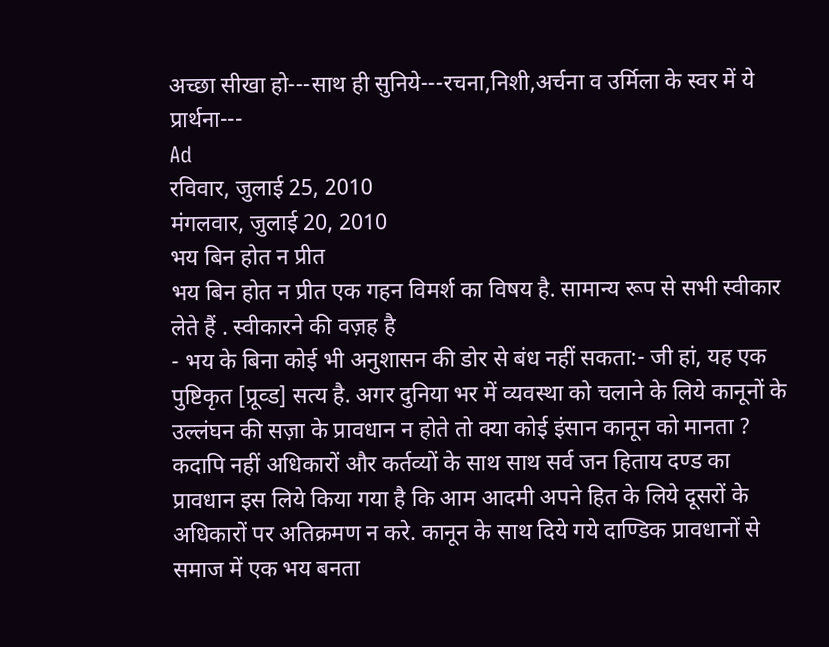अच्छा सीखा हो---साथ ही सुनिये---रचना,निशी,अर्चना व उर्मिला के स्वर में ये प्रार्थना---
Ad
रविवार, जुलाई 25, 2010
मंगलवार, जुलाई 20, 2010
भय बिन होत न प्रीत
भय बिन होत न प्रीत एक गहन विमर्श का विषय है. सामान्य रूप से सभी स्वीकार लेते हैं . स्वीकारने की वज़ह है
- भय के बिना कोई भी अनुशासन की डोर से बंध नहीं सकता:- जी हां, यह एक पुष्टिकृत [प्रूव्ड] सत्य है. अगर दुनिया भर में व्यवस्था को चलाने के लिये कानूनों के उल्लंघन की सज़ा के प्रावधान न होते तो क्या कोई इंसान कानून को मानता ? कदापि नहीं अधिकारों और कर्तव्यों के साथ साथ सर्व जन हिताय दण्ड का प्रावधान इस लिये किया गया है कि आम आदमी अपने हित के लिये दूसरों के अधिकारों पर अतिक्रमण न करे. कानून के साथ दिये गये दाण्डिक प्रावधानों से समाज में एक भय बनता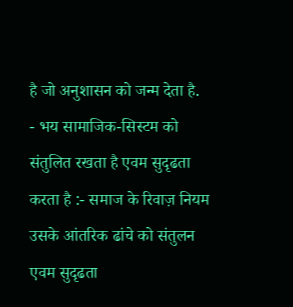है जो अनुशासन को जन्म देता है.
- भय सामाजिक-सिस्टम को संतुलित रखता है एवम सुदृढता करता है :- समाज के रिवाज़ नियम उसके आंतरिक ढांचे को संतुलन एवम सुदृढता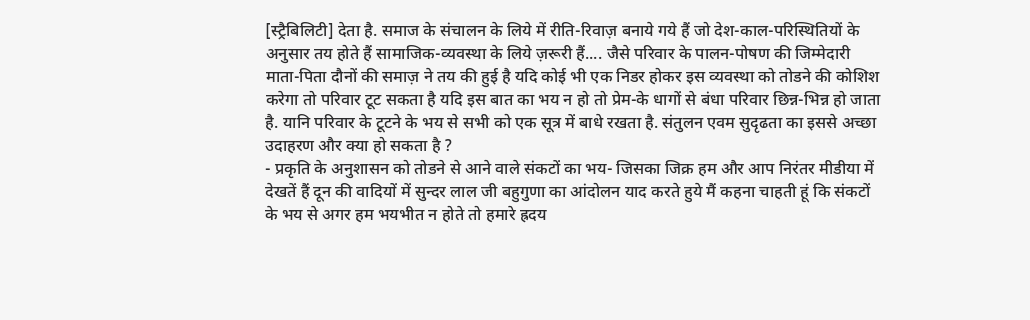[स्ट्रैबिलिटी] देता है. समाज के संचालन के लिये में रीति-रिवाज़ बनाये गये हैं जो देश-काल-परिस्थितियों के अनुसार तय होते हैं सामाजिक-व्यवस्था के लिये ज़रूरी हैं.... जैसे परिवार के पालन-पोषण की जिम्मेदारी माता-पिता दौनों की समाज़ ने तय की हुई है यदि कोई भी एक निडर होकर इस व्यवस्था को तोडने की कोशिश करेगा तो परिवार टूट सकता है यदि इस बात का भय न हो तो प्रेम-के धागों से बंधा परिवार छिन्न-भिन्न हो जाता है. यानि परिवार के टूटने के भय से सभी को एक सूत्र में बाधे रखता है. संतुलन एवम सुदृढता का इससे अच्छा उदाहरण और क्या हो सकता है ?
- प्रकृति के अनुशासन को तोडने से आने वाले संकटों का भय- जिसका जिक्र हम और आप निरंतर मीडीया में देखतें हैं दून की वादियों में सुन्दर लाल जी बहुगुणा का आंदोलन याद करते हुये मैं कहना चाहती हूं कि संकटों के भय से अगर हम भयभीत न होते तो हमारे ह्रदय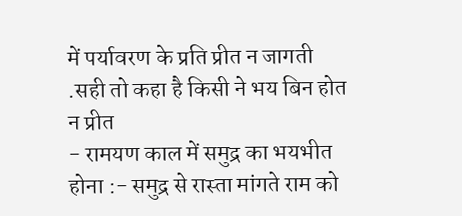में पर्यावरण के प्रति प्रीत न जागती .सही तो कहा है किसी ने भय बिन होत न प्रीत
- रामयण काल में समुद्र का भयभीत होना :- समुद्र से रास्ता मांगते राम को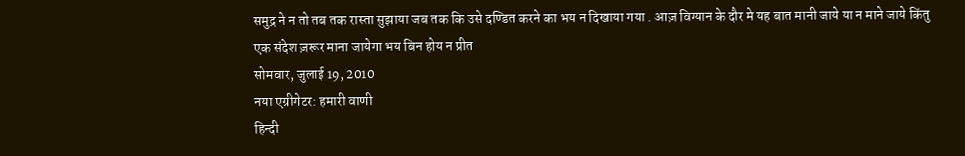समुद्र ने न तो तब तक रास्ता सुझाया जब तक कि उसे दण्डित करने का भय न दिखाया गया . आज़ विग्यान के दौर मे यह बात मानी जाये या न माने जाये किंतु एक संदेश ज़रूर माना जायेगा भय बिन होय न प्रीत
सोमवार, जुलाई 19, 2010
नया एग्रीगेटर: हमारी वाणी
हिन्दी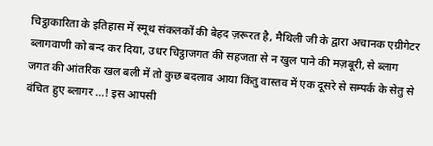चिट्ठाकारिता के इतिहास में स्मूथ संकलकों की बेहद ज़रूरत है, मैथिली जी के द्वारा अचानक एग्रीगेटर ब्लागवाणी को बन्द कर दिया, उधर चिट्ठाजगत की सहजता से न खुल पाने की मज़बूरी, से ब्लाग जगत की आंतरिक खल बली में तो कुछ बदलाव आया किंतु वास्तव में एक दूसरे से सम्पर्क के सेतु से वंचित हुए ब्लागर ...! इस आपसी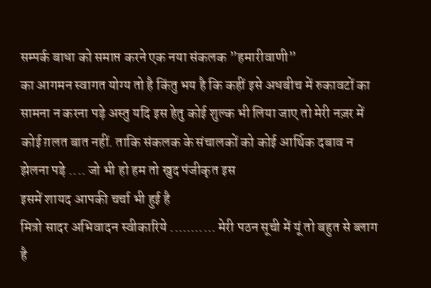सम्पर्क बाधा को समाप्त करने एक नया संकलक ”हमारीवाणी”
का आगमन स्वागत योग्य तो है किंतु भय है कि कहीं इसे अधबीच में रुकावटों का सामना न करना पड़े अस्तु यदि इस हेतु कोई शुल्क भी लिया जाए तो मेरी नज़र में कोई ग़लत बात नहीं. ताकि संकलक के संचालकों को कोई आर्थिक दबाव न झेलना पड़े .... जो भी हो हम तो खुद पंजीकृत इस
इसमें शायद आपकी चर्चा भी हुई है
मित्रो सादर अभिवादन स्वीकारिये ........... मेरी पठन सूची में यूं तो बहुत से ब्लाग है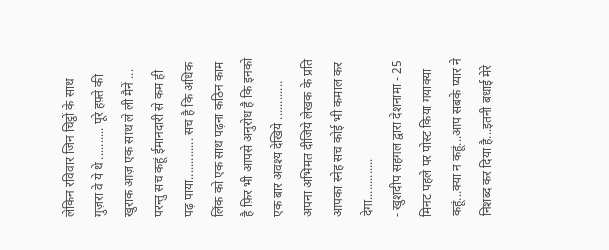लेकिन रविवार जिन चिट्ठों के साथ गुज़रा वे ये थे .......... पूरे हफ़्ते की खुराक आज़ एक साथ ले ली मैनें ... परन्तु सच कहूं ईमानदारी से कम ही पढ़ पाया............. सच है कि अधिक लिंक को एक साथ पढ़ना कठिन काम है फ़िर भी आपसे अनुरोध है कि इनको एक बार अवश्य देखिये ............ अपना अभिमत दीजिये लेखक के प्रति आपका स्नेह सच कोई भी कमाल कर देगा.............
- खुशदीप सहगल द्वारा देशनामा - 25 मिनट पहले पर पोस्ट किया गयाक्या कहूं...क्या न कहूं...आप सबके प्यार ने निशब्द कर दिया है...इतनी बधाई मेरे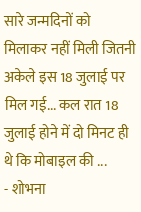सारे जन्मदिनों को मिलाकर नहीं मिली जितनी अकेले इस 18 जुलाई पर मिल गई... कल रात 18 जुलाई होने में दो मिनट ही थे कि मोबाइल की ...
- शोभना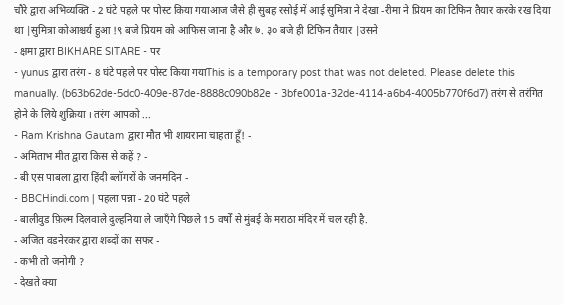चौरे द्वारा अभिव्यक्ति - 2 घंटे पहले पर पोस्ट किया गयाआज जैसे ही सुबह रसोई में आई सुमित्रा ने देखा -रीमा ने प्रियम का टिफिन तैयार करके रख दिया था |सुमित्रा कोआश्चर्य हुआ !९ बजे प्रियम को आफिस जाना है और ७. ३० बजे ही टिफिन तैयार |उसने
- क्षमा द्वारा BIKHARE SITARE - पर
- yunus द्वारा तरंग - 8 घंटे पहले पर पोस्ट किया गयाThis is a temporary post that was not deleted. Please delete this manually. (b63b62de-5dc0-409e-87de-8888c090b82e - 3bfe001a-32de-4114-a6b4-4005b770f6d7) तरंग से तरंगित होने के लिये शुक्रिया । तरंग आपको ...
- Ram Krishna Gautam द्वारा मौत भी शायराना चाहता हूँ! -
- अमिताभ मीत द्वारा किस से कहें ? -
- बी एस पाबला द्वारा हिंदी ब्लॉगरों के जनमदिन -
- BBCHindi.com | पहला पन्ना - 20 घंटे पहले
- बालीवुड फ़िल्म दिलवाले दुल्हनिया ले जाएँगे पिछले 15 वर्षों से मुंबई के मराठा मंदिर में चल रही है.
- अजित वडनेरकर द्वारा शब्दों का सफर -
- कभी तो जनोगी ?
- देखते क्या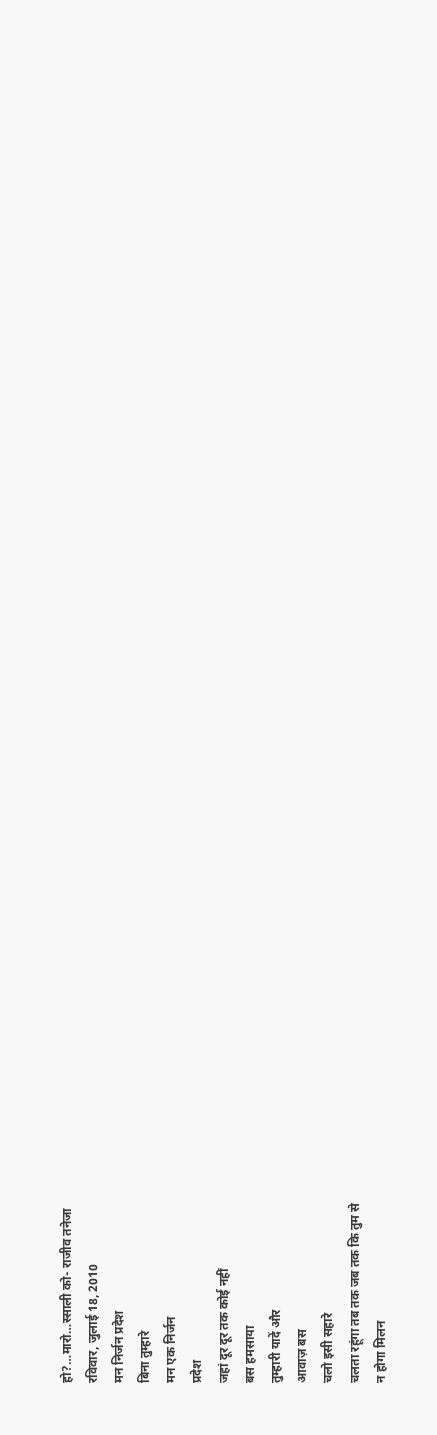हो?…मारो…स्साली को- राजीव तनेजा
रविवार, जुलाई 18, 2010
मन निर्जन प्रदेश
बिना तुम्हारे
मन एक निर्जन
प्रदेश
जहां दूर दूर तक कोई नहीं
बस हमसाया
तुम्हारी यादें और
आवाज़ बस
चलो इसी सहारे
चलता रहूंगा तब तक जब तक कि तुम से
न होगा मिलन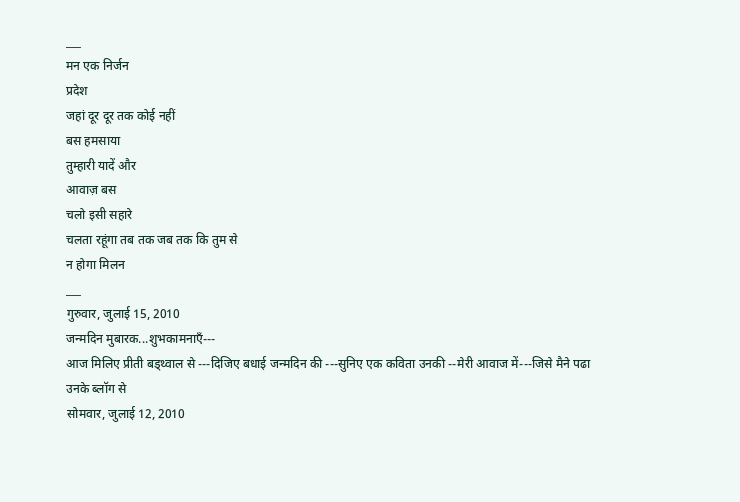___
मन एक निर्जन
प्रदेश
जहां दूर दूर तक कोई नहीं
बस हमसाया
तुम्हारी यादें और
आवाज़ बस
चलो इसी सहारे
चलता रहूंगा तब तक जब तक कि तुम से
न होगा मिलन
___
गुरुवार, जुलाई 15, 2010
जन्मदिन मुबारक...शुभकामनाएँ---
आज मिलिए प्रीती बड्थ्वाल से ---दिजिए बधाई जन्मदिन की ---सुनिए एक कविता उनकी --मेरी आवाज में---जिसे मैने पढा उनके ब्लॉग से
सोमवार, जुलाई 12, 2010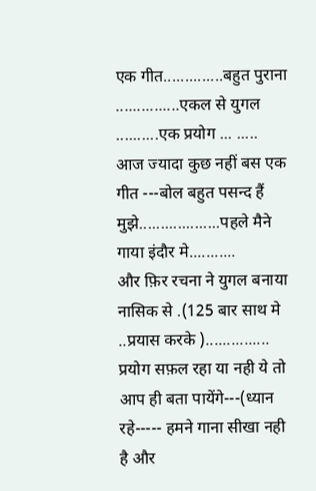एक गीत..............बहुत पुराना ...............एकल से युगल ..........एक प्रयोग ... .....
आज ज्यादा कुछ नहीं बस एक गीत ---बोल बहुत पसन्द हैं मुझे...................पहले मैने गाया इंदौर मे...........
और फ़िर रचना ने युगल बनाया नासिक से .(125 बार साथ मे ..प्रयास करके )...............
प्रयोग सफ़ल रहा या नही ये तो आप ही बता पायेंगे---(ध्यान रहे----- हमने गाना सीखा नही है और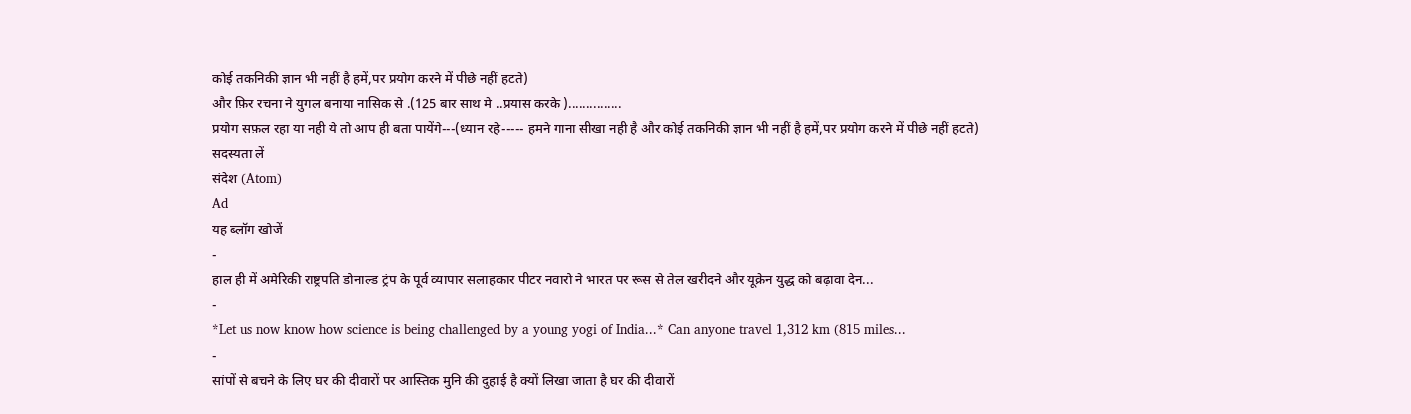कोई तकनिकी ज्ञान भी नहीं है हमें,पर प्रयोग करने में पीछे नहीं हटते)
और फ़िर रचना ने युगल बनाया नासिक से .(125 बार साथ मे ..प्रयास करके )...............
प्रयोग सफ़ल रहा या नही ये तो आप ही बता पायेंगे---(ध्यान रहे----- हमने गाना सीखा नही है और कोई तकनिकी ज्ञान भी नहीं है हमें,पर प्रयोग करने में पीछे नहीं हटते)
सदस्यता लें
संदेश (Atom)
Ad
यह ब्लॉग खोजें
-
हाल ही में अमेरिकी राष्ट्रपति डोनाल्ड ट्रंप के पूर्व व्यापार सलाहकार पीटर नवारो ने भारत पर रूस से तेल खरीदने और यूक्रेन युद्ध को बढ़ावा देन...
-
*Let us now know how science is being challenged by a young yogi of India...* Can anyone travel 1,312 km (815 miles...
-
सांपों से बचने के लिए घर की दीवारों पर आस्तिक मुनि की दुहाई है क्यों लिखा जाता है घर की दीवारों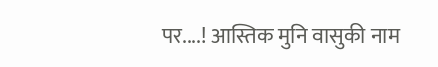पर....! आस्तिक मुनि वासुकी नाम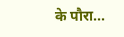के पौरा...